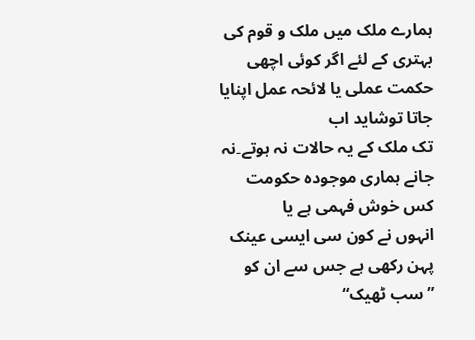ہمارے ملک میں ملک و قوم کی
بہتری کے لئے اگر کوئی اچھی حکمت عملی یا لائحہ عمل اپنایا جاتا توشاید اب
تک ملک کے یہ حالات نہ ہوتے۔نہ جانے ہماری موجودہ حکومت کس خوش فہمی ہے یا
انہوں نے کون سی ایسی عینک پہن رکھی ہے جس سے ان کو ”سب ٹھیک“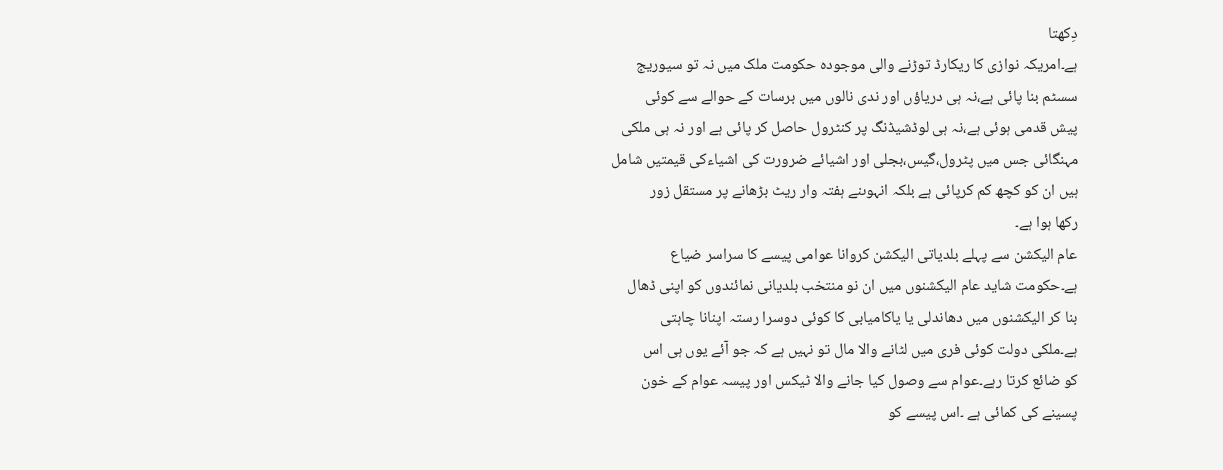دِکھتا
ہے۔امریکہ نوازی کا ریکارڈ توڑنے والی موجودہ حکومت ملک میں نہ تو سیوریج
سسٹم بنا پائی ہے،نہ ہی دریاؤں اور ندی نالوں میں برسات کے حوالے سے کوئی
پیش قدمی ہوئی ہے،نہ ہی لوڈشیڈنگ پر کنٹرول حاصل کر پائی ہے اور نہ ہی ملکی
مہنگائی جس میں پٹرول،گیس،بجلی اور اشیائے ضرورت کی اشیاءکی قیمتیں شامل
ہیں ان کو کچھ کم کرپائی ہے بلکہ انہوںنے ہفتہ وار ریٹ بڑھانے پر مستقل زور
رکھا ہوا ہے۔
عام الیکشن سے پہلے بلدیاتی الیکشن کروانا عوامی پیسے کا سراسر ضیاع
ہے۔حکومت شاید عام الیکشنوں میں ان نو منتخب بلدیانی نمائندوں کو اپنی ڈھال
بنا کر الیکشنوں میں دھاندلی یا یاکامیابی کا کوئی دوسرا رستہ اپنانا چاہتی
ہے۔ملکی دولت کوئی فری میں لٹانے والا مال تو نہیں ہے کہ جو آئے یوں ہی اس
کو ضائع کرتا رہے۔عوام سے وصول کیا جانے والا ٹیکس اور پیسہ عوام کے خون
پسینے کی کمائی ہے ۔اس پیسے کو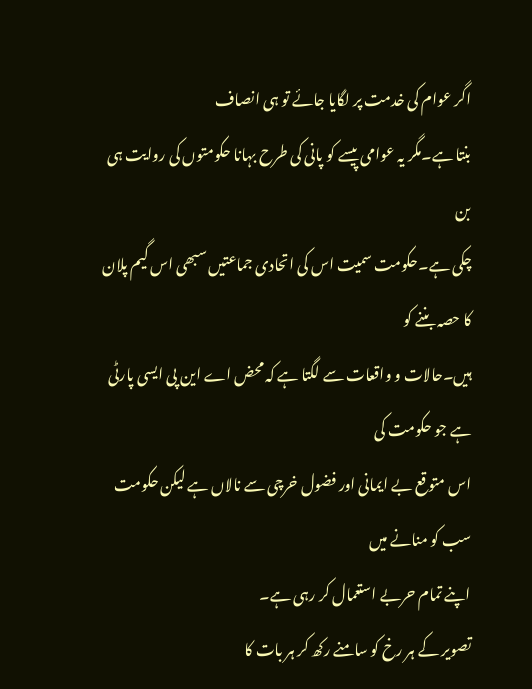اگر عوام کی خدمت پر لگایا جائے تو ہی انصاف
بنتا ہے۔مگر یہ عوامی پیسے کو پانی کی طرح بہانا حکومتوں کی روایت ہی بن
چکی ہے۔حکومت سمیت اس کی اتحادی جماعتیں سبھی اس گیم پلان کا حصہ بننے کو
ہیں۔حالات و واقعات سے لگتا ہے کہ محض اے این پی ایسی پارٹی ہے جو حکومت کی
اس متوقع بے ایمانی اور فضول خرچی سے نالاں ہے لیکن حکومت سب کو منانے میں
اپنے تمام حربے استعمال کر رہی ہے۔
تصویر کے ہر رخ کو سامنے رکھ کر ہر بات کا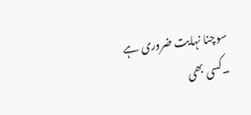سوچنا نہایت ضروری ہے ۔کسی بھی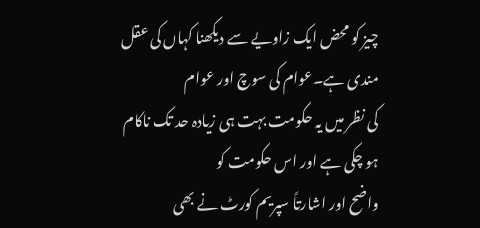چیز کو محض ایک زاویے سے دیکھنا کہاں کی عقل مندی ہے۔عوام کی سوچ اور عوام
کی نظر میں یہ حکومت بہت ہی زیادہ حد تک ناکام ہو چکی ہے اور اس حکومت کو
واضح اور اشارتاً سپریم کورٹ نے بھی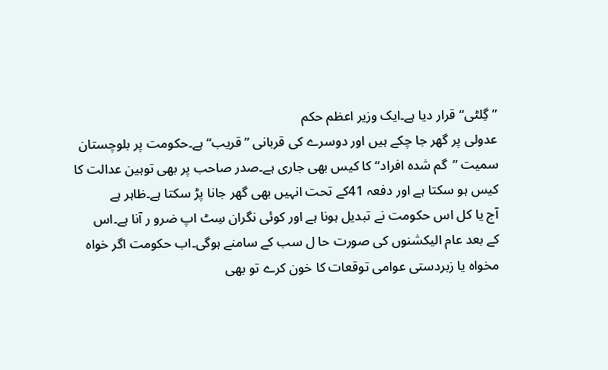”گِلٹی“ قرار دیا ہے۔ایک وزیر اعظم حکم
عدولی پر گھر جا چکے ہیں اور دوسرے کی قربانی ”قریب“ ہے۔حکومت پر بلوچستان
سمیت ”گم شدہ افراد“ کا کیس بھی جاری ہے۔صدر صاحب پر بھی توہین عدالت کا
کیس ہو سکتا ہے اور دفعہ 41کے تحت انہیں بھی گھر جانا پڑ سکتا ہے۔ظاہر ہے
آج یا کل اس حکومت نے تبدیل ہونا ہے اور کوئی نگران سِٹ اپ ضرو ر آنا ہے۔اس
کے بعد عام الیکشنوں کی صورت حا ل سب کے سامنے ہوگی۔اب حکومت اگر خواہ
مخواہ یا زبردستی عوامی توقعات کا خون کرے تو بھی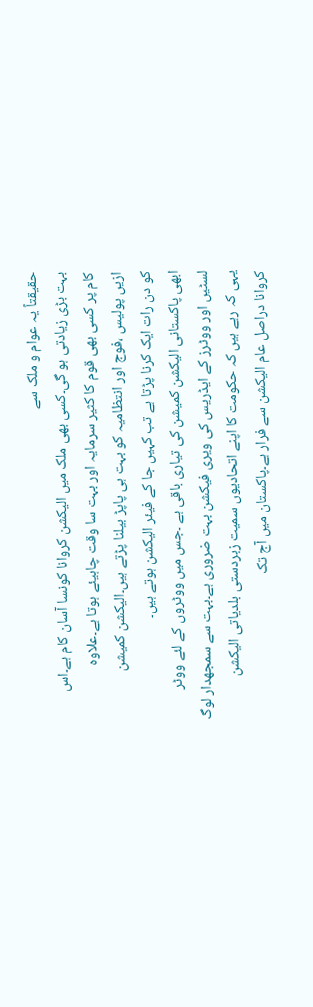حقیقتاً یہ عوام و ملک سے
بہت بڑی زیادتی ہو گی۔کسی بھی ملک میں الیکشن کروانا کونسا آسان کام ہے۔اس
کام پر کسی بھی قوم کا کثیر سرمایہ اور بہت سا وقت چاہیئے ہوتا ہے۔علاوہ
ازیں پولیس ،فوج اور انتظامیہ کو بہت ہی پاپڑ بیلنا پڑتے ہیں۔الیکشن کمیشن
کو دن رات ایک کرنا پڑتا ہے تب کہیں جا کے فیئر الیکشن ہوتے ہیں۔
ابھی پاکستانی الیکشن کمیشن کی تیاری باقی ہے ۔جس میں ووٹروں کے لئے ووٹر
لسٹیں اور ووٹرز کے ایڈریس کی ویری فیکشن بہت ضروری ہے۔بہت سے سمجھدار لوگ
یہی کہ رہے ہیں کہ حکومت کا اپنے اتحادیوں سمیت زبردستی بلدیاتی الیکشن
کروانا دراصل عام الیکشن سے فرار ہے۔پاکستان میں آج تک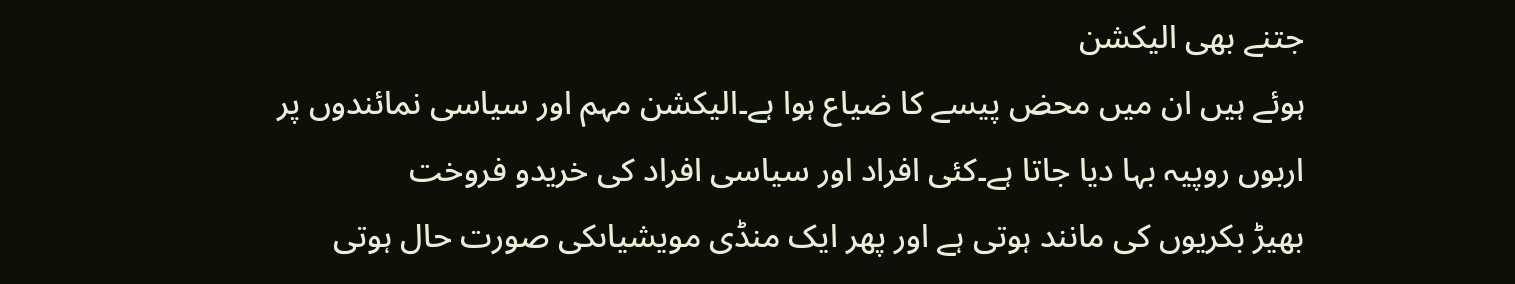جتنے بھی الیکشن
ہوئے ہیں ان میں محض پیسے کا ضیاع ہوا ہے۔الیکشن مہم اور سیاسی نمائندوں پر
اربوں روپیہ بہا دیا جاتا ہے۔کئی افراد اور سیاسی افراد کی خریدو فروخت
بھیڑ بکریوں کی مانند ہوتی ہے اور پھر ایک منڈی مویشیاںکی صورت حال ہوتی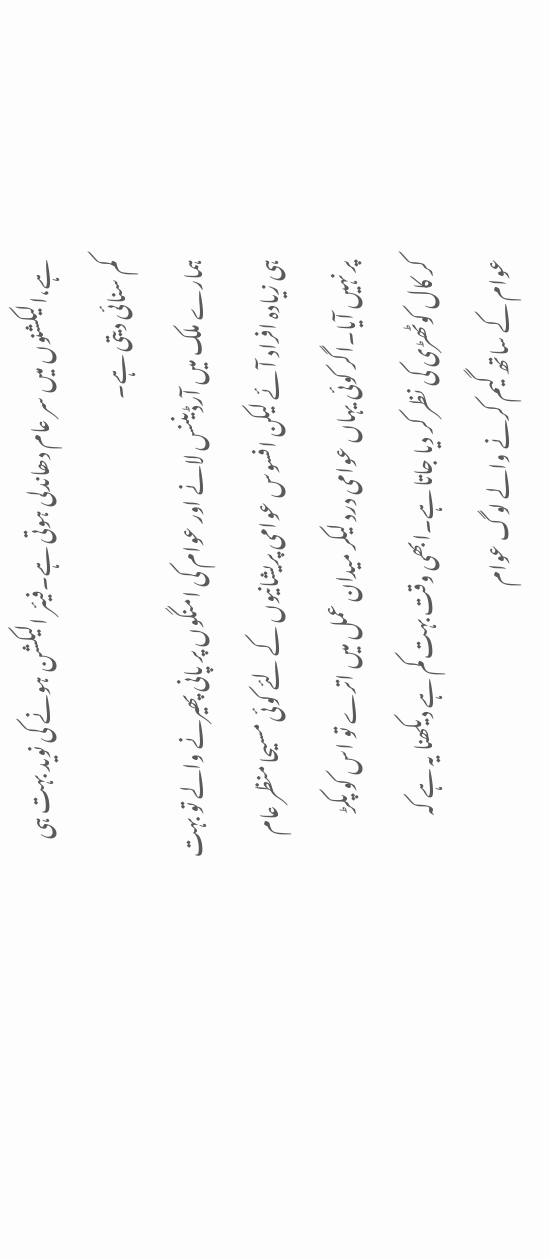ہے،الیکشنوں میں سر عام دھاندلی ہوتی ہے۔فیئر الیکشن ہونے کی نوید بہت ہی
کم سنائی دیتی ہے۔
ہمارے ملک میں آرڈیننس لانے اور عوام کی امنگوں پر پانی پھیرنے والے تو بہت
ہی زیادہ افراد آئے لیکن افسوس عوامی پریشانیوں کے لئے کوئی مسیحا منظر عام
پر نہیں آیا۔اگر کوئی یہاں عوامی درد لیکر میدان عمل میں اترے تو اس کو پکڑ
کر کال کوٹھڑی کی نظر کر دیا جاتا ہے۔ابھی وقت بہت کم ہے دیکھنا یہ ہے کہ
عوام کے ساتھ گیم کرنے والے لوگ عوام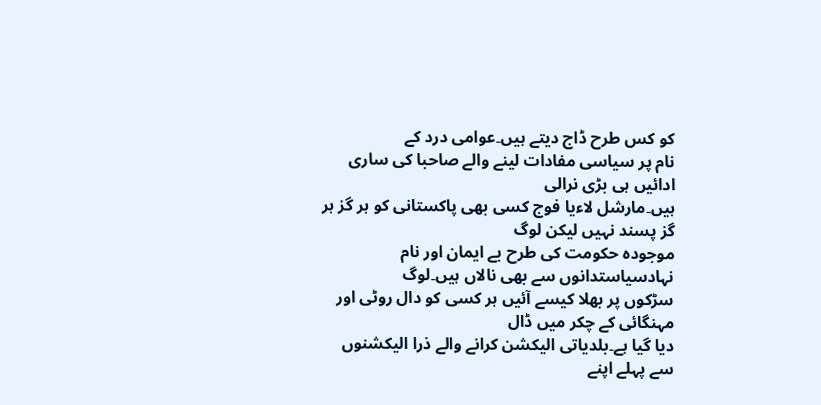کو کس طرح ڈاج دیتے ہیں۔عوامی درد کے
نام پر سیاسی مفادات لینے والے صاحبا کی ساری ادائیں ہی بڑی نرالی
ہیں۔مارشل لاءیا فوج کسی بھی پاکستانی کو ہر گز ہر گز پسند نہیں لیکن لوگ
موجودہ حکومت کی طرح بے ایمان اور نام نہادسیاستدانوں سے بھی نالاں ہیں۔لوگ
سڑکوں پر بھلا کیسے آئیں ہر کسی کو دال روٹی اور مہنگائی کے چکر میں ڈال
دیا گیا ہے۔بلدیاتی الیکشن کرانے والے ذرا الیکشنوں سے پہلے اپنے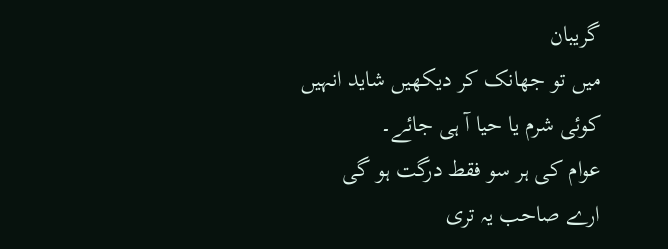گریبان
میں تو جھانک کر دیکھیں شاید انہیں کوئی شرم یا حیا آ ہی جائے۔
عوام کی ہر سو فقط درگت ہو گی
ارے صاحب یہ تری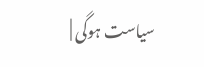سیاست ہوگی |